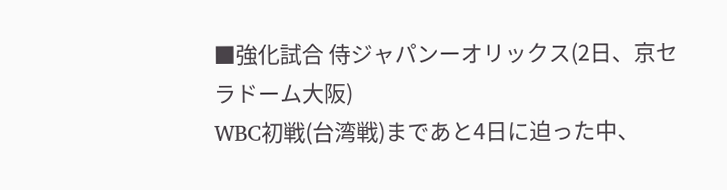■強化試合 侍ジャパンーオリックス(2日、京セラドーム大阪)
WBC初戦(台湾戦)まであと4日に迫った中、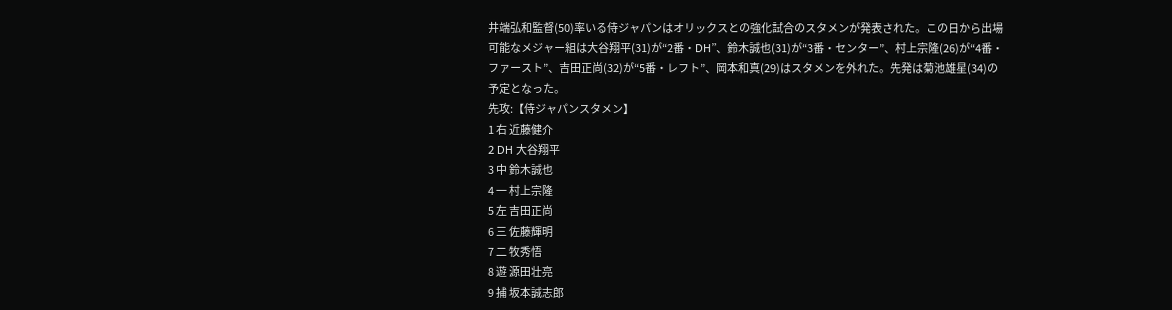井端弘和監督(50)率いる侍ジャパンはオリックスとの強化試合のスタメンが発表された。この日から出場可能なメジャー組は大谷翔平(31)が“2番・DH”、鈴木誠也(31)が“3番・センター”、村上宗隆(26)が“4番・ファースト”、吉田正尚(32)が“5番・レフト”、岡本和真(29)はスタメンを外れた。先発は菊池雄星(34)の予定となった。
先攻:【侍ジャパンスタメン】
1 右 近藤健介
2 DH 大谷翔平
3 中 鈴木誠也
4 一 村上宗隆
5 左 吉田正尚
6 三 佐藤輝明
7 二 牧秀悟
8 遊 源田壮亮
9 捕 坂本誠志郎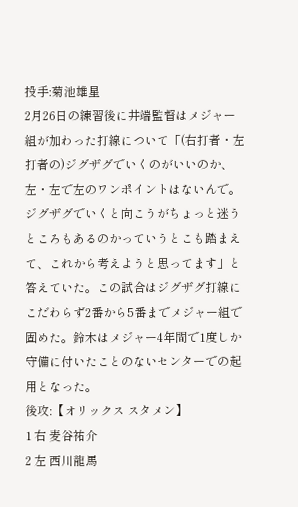投手:菊池雄星
2月26日の練習後に井端監督はメジャー組が加わった打線について「(右打者・左打者の)ジグザグでいくのがいいのか、左・左で左のワンポイントはないんで。ジグザグでいくと向こうがちょっと迷うところもあるのかっていうとこも踏まえて、これから考えようと思ってます」と答えていた。この試合はジグザグ打線にこだわらず2番から5番までメジャー組で固めた。鈴木はメジャー4年間で1度しか守備に付いたことのないセンターでの起用となった。
後攻:【オリックス スタメン】
1 右 麦谷祐介
2 左 西川龍馬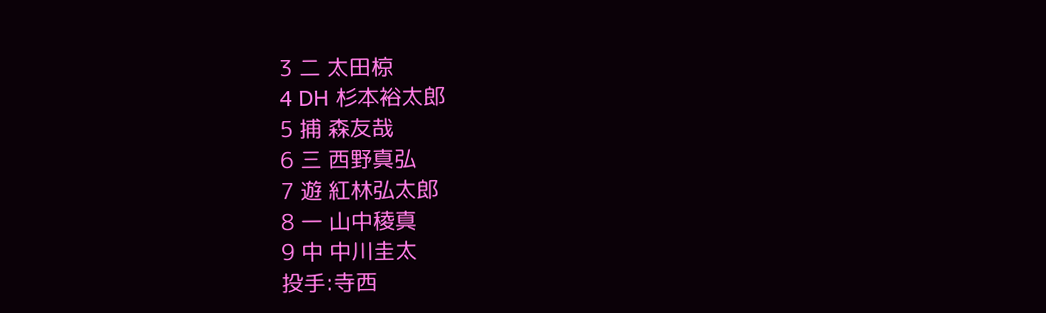3 二 太田椋
4 DH 杉本裕太郎
5 捕 森友哉
6 三 西野真弘
7 遊 紅林弘太郎
8 一 山中稜真
9 中 中川圭太
投手:寺西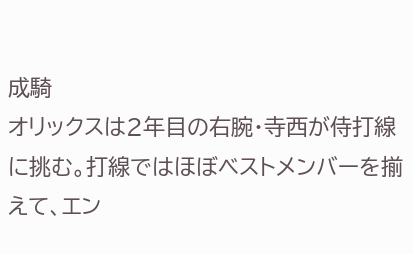成騎
オリックスは2年目の右腕・寺西が侍打線に挑む。打線ではほぼベストメンバーを揃えて、エン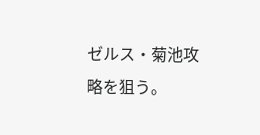ゼルス・菊池攻略を狙う。